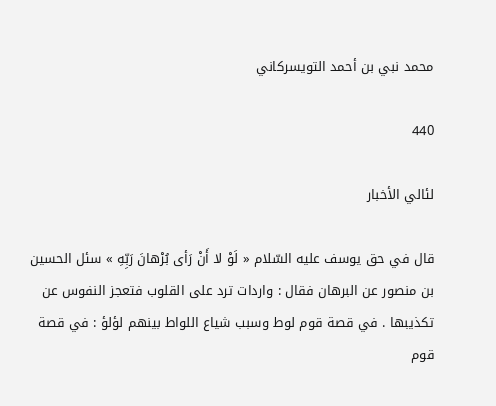محمد نبي بن أحمد التويسركاني

440

لئالي الأخبار

قال في حق يوسف عليه السّلام « لَوْ لا أَنْ رَأى بُرْهانَ رَبِّهِ » سئل الحسين بن منصور عن البرهان فقال : واردات ترد على القلوب فتعجز النفوس عن تكذيبها . في قصة قوم لوط وسبب شياع اللواط بينهم لؤلؤ : في قصة قوم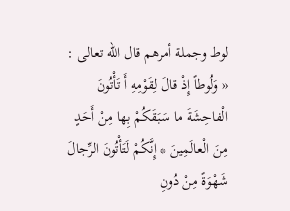لوط وجملة أمرهم قال اللّه تعالى : « وَلُوطاً إِذْ قالَ لِقَوْمِهِ أَ تَأْتُونَ الْفاحِشَةَ ما سَبَقَكُمْ بِها مِنْ أَحَدٍ مِنَ الْعالَمِينَ * إِنَّكُمْ لَتَأْتُونَ الرِّجالَ شَهْوَةً مِنْ دُونِ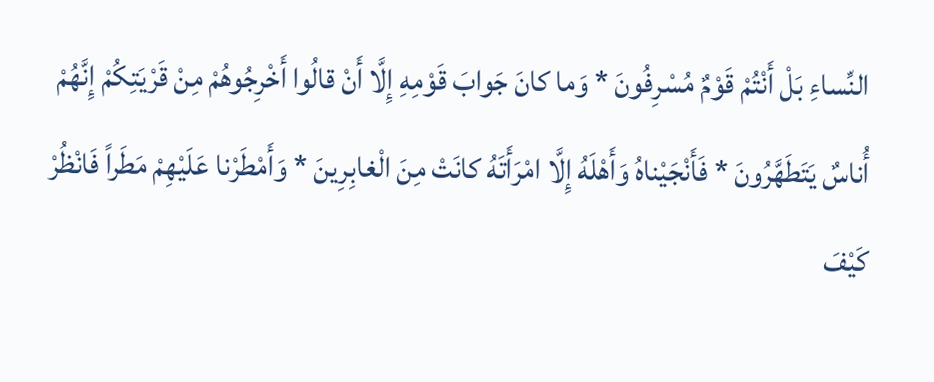النِّساءِ بَلْ أَنْتُمْ قَوْمٌ مُسْرِفُونَ * وَما كانَ جَوابَ قَوْمِهِ إِلَّا أَنْ قالُوا أَخْرِجُوهُمْ مِنْ قَرْيَتِكُمْ إِنَّهُمْ أُناسٌ يَتَطَهَّرُونَ * فَأَنْجَيْناهُ وَأَهْلَهُ إِلَّا امْرَأَتَهُ كانَتْ مِنَ الْغابِرِينَ * وَأَمْطَرْنا عَلَيْهِمْ مَطَراً فَانْظُرْ كَيْفَ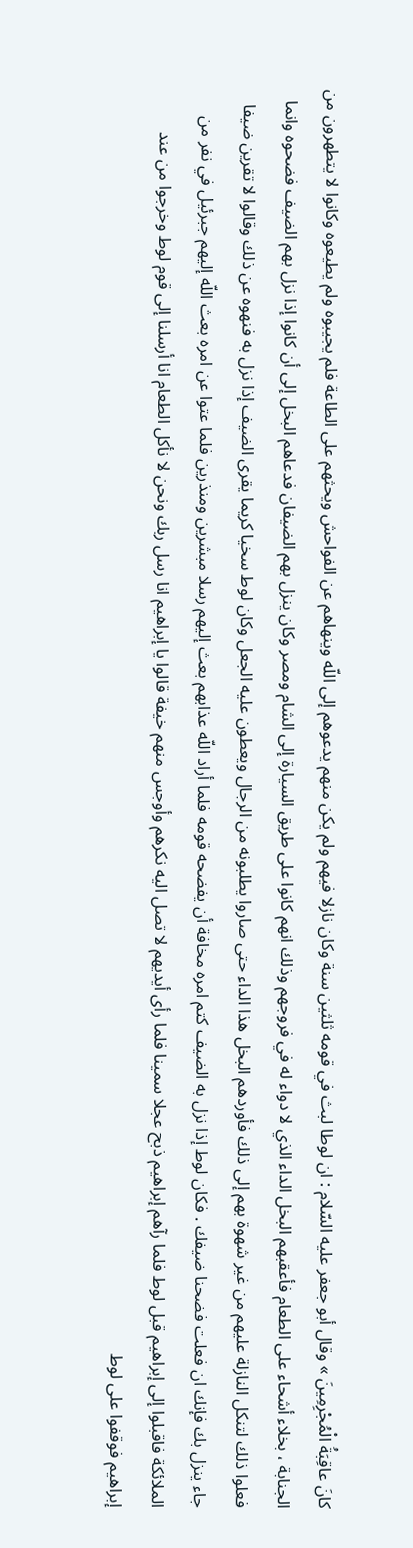كانَ عاقِبَةُ الْمُجْرِمِينَ » وقال أبو جعفر عليه السّلام : ان لوطا لبث في قومه ثلثين سنة وكان نازلا فيهم ولم يكن منهم يدعوهم إلى اللّه وينهاهم عن الفواحش ويحثهم على الطاعة فلم يجيبوه ولم يطيعوه وكانوا لا يتطهرون من الجنابة ، بخلاء أشحاء على الطعام فأعقبهم البخل الداء الذي لا دواء له في فروجهم وذلك انهم كانوا على طريق السيارة إلى الشام ومصر وكان ينزل بهم الضيفان فدعاهم البخل إلى أن كانوا إذا نزل بهم الضيف فضحوه وانما فعلوا ذلك لتنكل النازلة عليهم من غير شهوة بهم إلى ذلك فأوردهم البخل هذا الداء حتى صاروا يطلبونه من الرجال ويعطون عليه الجعل وكان لوط سخيا كريما يقرى الضيف إذا نزل به فنهوه عن ذلك وقالوا لا تقرين ضيفا جاء ينزل بك فإنك ان فعلت فضحنا ضيفك . فكان لوط إذا نزل به الضيف كتم امره مخافة أن يفضحه قومه فلما أراد اللّه عذابهم بعث إليهم رسلا مبشرين ومنذرين فلما عتوا عن امره بعث اللّه إليهم جبرئيل في نفر من الملائكة فاقبلوا إلى إبراهيم قبل لوط فلما رآهم إبراهيم ذبح عجلا سمينا فلما رأى أيديهم لا تصل اليه نكرهم وأوجس منهم خيفة قالوا يا إبراهيم انا رسل ربك ونحن لا نأكل الطعام انا أرسلنا إلى قوم لوط وخرجوا من عند إبراهيم فوقفوا على لوط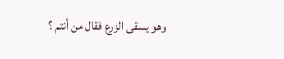وهو يسقى الزرع فقال من أنتم ؟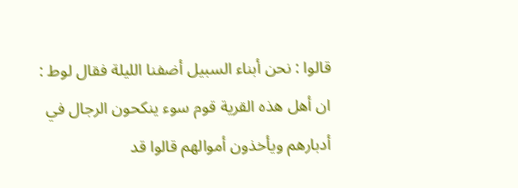قالوا : نحن أبناء السبيل أضفنا الليلة فقال لوط : ان أهل هذه القرية قوم سوء ينكحون الرجال في أدبارهم ويأخذون أموالهم قالوا قد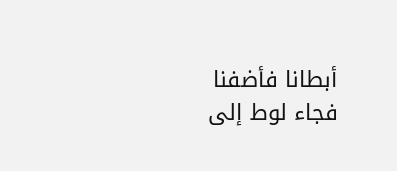أبطانا فأضفنا فجاء لوط إلى